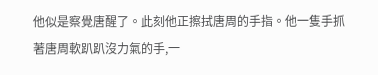他似是察覺唐醒了。此刻他正擦拭唐周的手指。他一隻手抓著唐周軟趴趴沒力氣的手,一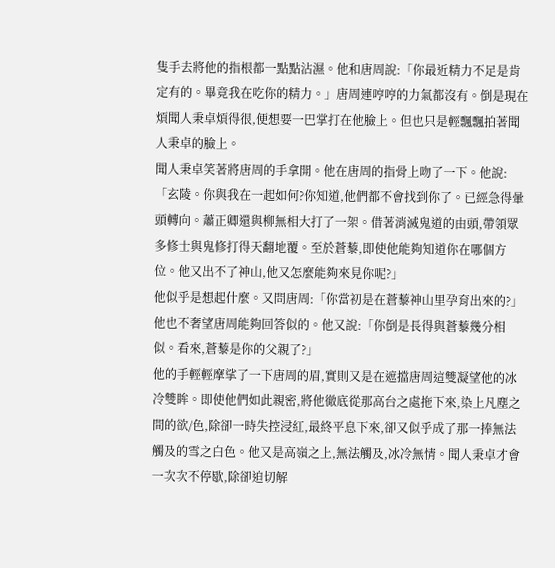隻手去將他的指根都一點點沾濕。他和唐周說:「你最近精力不足是肯定有的。畢竟我在吃你的精力。」唐周連哼哼的力氣都沒有。倒是現在煩聞人秉卓煩得很,便想要一巴掌打在他臉上。但也只是輕飄飄拍著聞人秉卓的臉上。
聞人秉卓笑著將唐周的手拿開。他在唐周的指骨上吻了一下。他說:「玄陵。你與我在一起如何?你知道,他們都不會找到你了。已經急得暈頭轉向。蕭正卿還與柳無相大打了一架。借著消滅鬼道的由頭,帶領眾多修士與鬼修打得天翻地覆。至於蒼藜,即使他能夠知道你在哪個方位。他又出不了神山,他又怎麼能夠來見你呢?」
他似乎是想起什麼。又問唐周:「你當初是在蒼藜神山里孕育出來的?」他也不奢望唐周能夠回答似的。他又說:「你倒是長得與蒼藜幾分相似。看來,蒼藜是你的父親了?」
他的手輕輕摩挲了一下唐周的眉,實則又是在遮擋唐周這雙凝望他的冰冷雙眸。即使他們如此親密,將他徹底從那高台之處拖下來,染上凡塵之間的欲/色,除卻一時失控浸紅,最終平息下來,卻又似乎成了那一捧無法觸及的雪之白色。他又是高嶺之上,無法觸及,冰冷無情。聞人秉卓才會一次次不停歇,除卻迫切解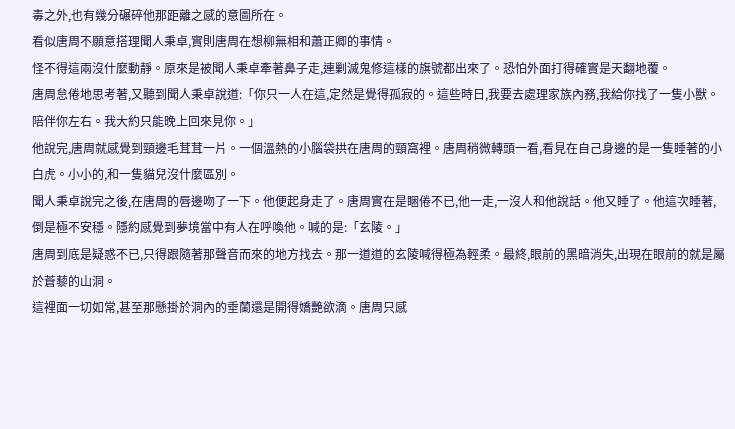毒之外,也有幾分碾碎他那距離之感的意圖所在。
看似唐周不願意搭理聞人秉卓,實則唐周在想柳無相和蕭正卿的事情。
怪不得這兩沒什麼動靜。原來是被聞人秉卓牽著鼻子走,連剿滅鬼修這樣的旗號都出來了。恐怕外面打得確實是天翻地覆。
唐周怠倦地思考著,又聽到聞人秉卓說道:「你只一人在這,定然是覺得孤寂的。這些時日,我要去處理家族內務,我給你找了一隻小獸。陪伴你左右。我大約只能晚上回來見你。」
他說完,唐周就感覺到頸邊毛茸茸一片。一個溫熱的小腦袋拱在唐周的頸窩裡。唐周稍微轉頭一看,看見在自己身邊的是一隻睡著的小白虎。小小的,和一隻貓兒沒什麼區別。
聞人秉卓說完之後,在唐周的唇邊吻了一下。他便起身走了。唐周實在是睏倦不已,他一走,一沒人和他說話。他又睡了。他這次睡著,倒是極不安穩。隱約感覺到夢境當中有人在呼喚他。喊的是:「玄陵。」
唐周到底是疑惑不已,只得跟隨著那聲音而來的地方找去。那一道道的玄陵喊得極為輕柔。最終,眼前的黑暗消失,出現在眼前的就是屬於蒼藜的山洞。
這裡面一切如常,甚至那懸掛於洞內的垂蘭還是開得嬌艷欲滴。唐周只感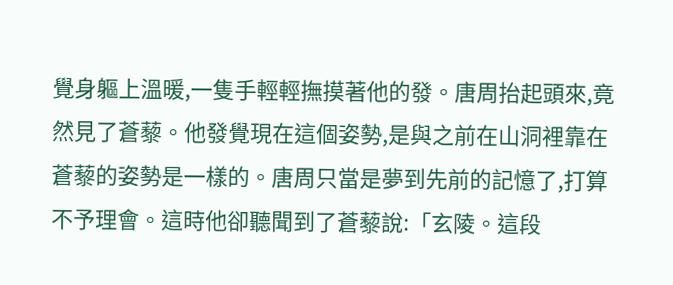覺身軀上溫暖,一隻手輕輕撫摸著他的發。唐周抬起頭來,竟然見了蒼藜。他發覺現在這個姿勢,是與之前在山洞裡靠在蒼藜的姿勢是一樣的。唐周只當是夢到先前的記憶了,打算不予理會。這時他卻聽聞到了蒼藜說:「玄陵。這段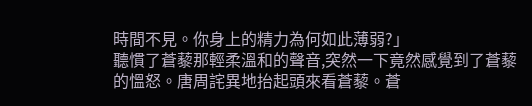時間不見。你身上的精力為何如此薄弱?」
聽慣了蒼藜那輕柔溫和的聲音,突然一下竟然感覺到了蒼藜的慍怒。唐周詫異地抬起頭來看蒼藜。蒼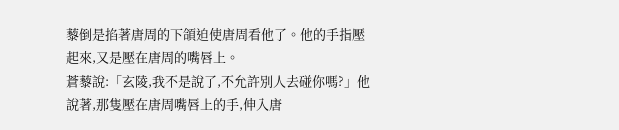藜倒是掐著唐周的下頜迫使唐周看他了。他的手指壓起來,又是壓在唐周的嘴唇上。
蒼藜說:「玄陵,我不是說了,不允許別人去碰你嗎?」他說著,那隻壓在唐周嘴唇上的手,伸入唐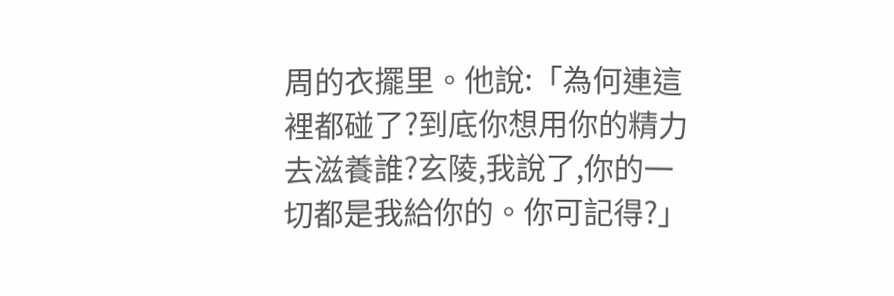周的衣擺里。他說:「為何連這裡都碰了?到底你想用你的精力去滋養誰?玄陵,我說了,你的一切都是我給你的。你可記得?」